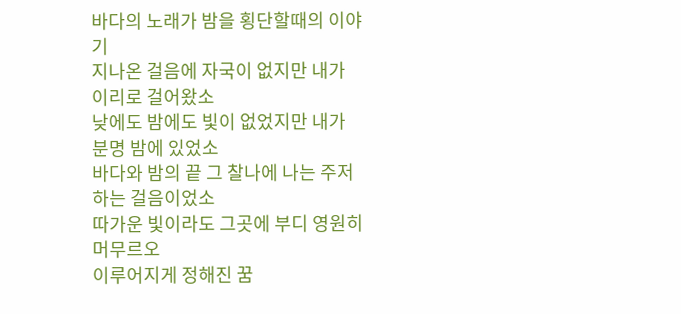바다의 노래가 밤을 횡단할때의 이야기
지나온 걸음에 자국이 없지만 내가 이리로 걸어왔소
낮에도 밤에도 빛이 없었지만 내가 분명 밤에 있었소
바다와 밤의 끝 그 찰나에 나는 주저하는 걸음이었소
따가운 빛이라도 그곳에 부디 영원히 머무르오
이루어지게 정해진 꿈